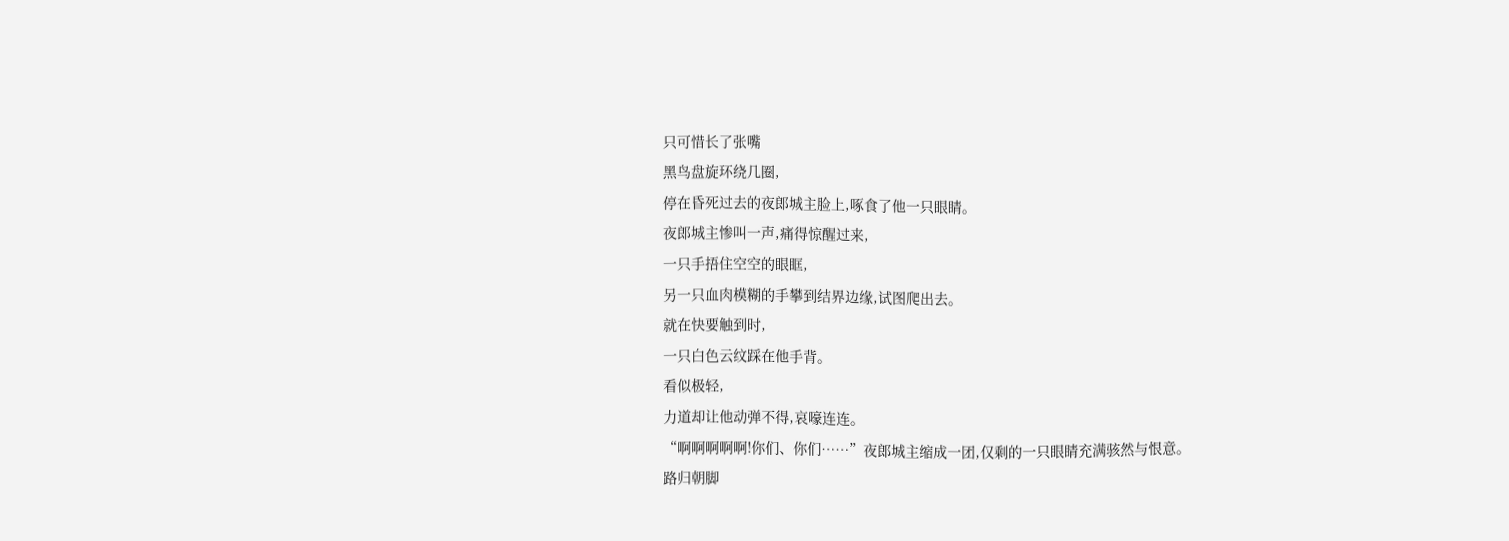只可惜长了张嘴
黑鸟盘旋环绕几圈,
停在昏死过去的夜郎城主脸上,啄食了他一只眼睛。
夜郎城主惨叫一声,痛得惊醒过来,
一只手捂住空空的眼眶,
另一只血肉模糊的手攀到结界边缘,试图爬出去。
就在快要触到时,
一只白色云纹踩在他手背。
看似极轻,
力道却让他动弹不得,哀嚎连连。
“啊啊啊啊啊!你们、你们……”夜郎城主缩成一团,仅剩的一只眼睛充满骇然与恨意。
路归朝脚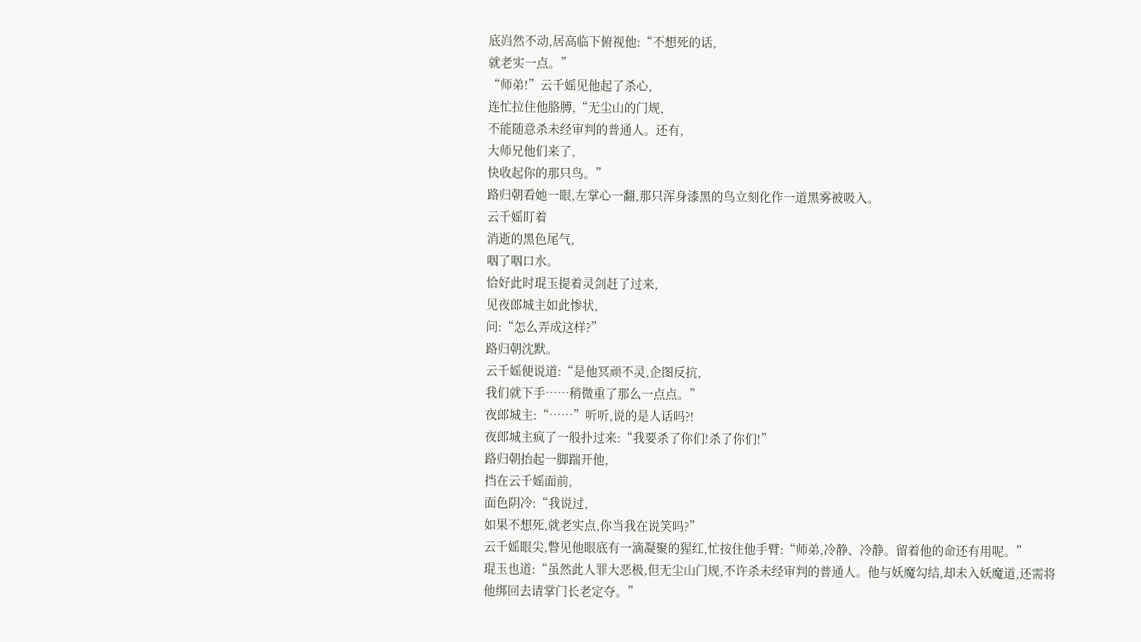底岿然不动,居高临下俯视他:“不想死的话,
就老实一点。”
“师弟!”云千媱见他起了杀心,
连忙拉住他胳膊,“无尘山的门规,
不能随意杀未经审判的普通人。还有,
大师兄他们来了,
快收起你的那只鸟。”
路归朝看她一眼,左掌心一翻,那只浑身漆黑的鸟立刻化作一道黑雾被吸入。
云千媱盯着
消逝的黑色尾气,
咽了咽口水。
恰好此时琨玉提着灵剑赶了过来,
见夜郎城主如此惨状,
问:“怎么弄成这样?”
路归朝沈默。
云千媱便说道:“是他冥顽不灵,企图反抗,
我们就下手……稍微重了那么一点点。”
夜郎城主:“……”听听,说的是人话吗?!
夜郎城主疯了一般扑过来:“我要杀了你们!杀了你们!”
路归朝抬起一脚踹开他,
挡在云千媱面前,
面色阴冷:“我说过,
如果不想死,就老实点,你当我在说笑吗?”
云千媱眼尖,瞥见他眼底有一滴凝聚的猩红,忙按住他手臂:“师弟,冷静、冷静。留着他的命还有用呢。”
琨玉也道:“虽然此人罪大恶极,但无尘山门规,不许杀未经审判的普通人。他与妖魔勾结,却未入妖魔道,还需将他绑回去请掌门长老定夺。”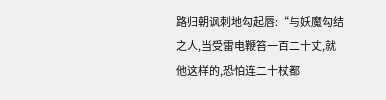路归朝讽刺地勾起唇:“与妖魔勾结之人,当受雷电鞭笞一百二十丈,就他这样的,恐怕连二十杖都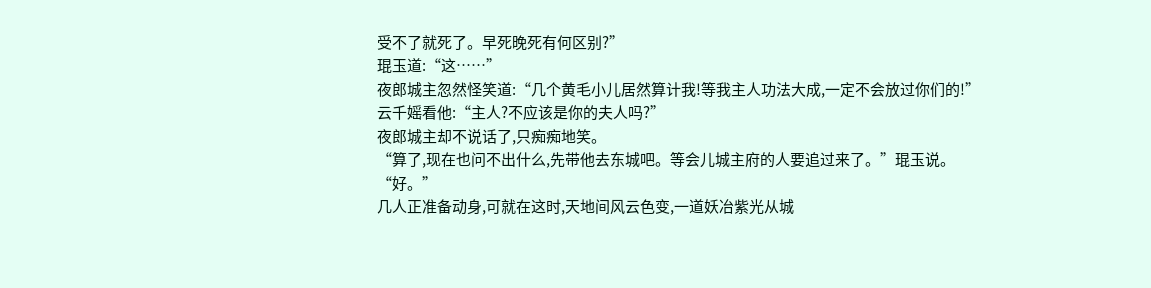受不了就死了。早死晚死有何区别?”
琨玉道:“这……”
夜郎城主忽然怪笑道:“几个黄毛小儿居然算计我!等我主人功法大成,一定不会放过你们的!”
云千媱看他:“主人?不应该是你的夫人吗?”
夜郎城主却不说话了,只痴痴地笑。
“算了,现在也问不出什么,先带他去东城吧。等会儿城主府的人要追过来了。”琨玉说。
“好。”
几人正准备动身,可就在这时,天地间风云色变,一道妖冶紫光从城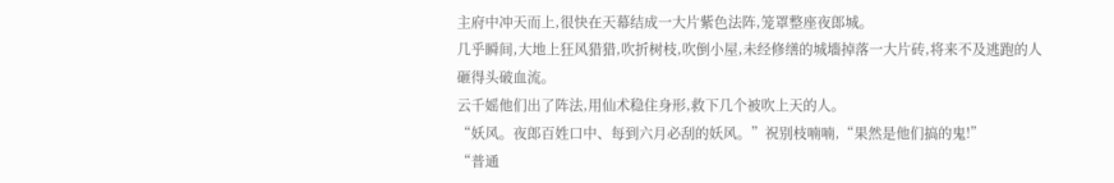主府中冲天而上,很快在天幕结成一大片紫色法阵,笼罩整座夜郎城。
几乎瞬间,大地上狂风猎猎,吹折树枝,吹倒小屋,未经修缮的城墻掉落一大片砖,将来不及逃跑的人砸得头破血流。
云千媱他们出了阵法,用仙术稳住身形,救下几个被吹上天的人。
“妖风。夜郎百姓口中、每到六月必刮的妖风。”祝别枝喃喃,“果然是他们搞的鬼!”
“普通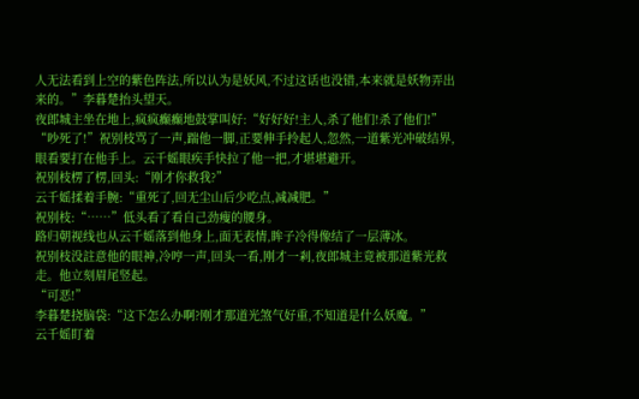人无法看到上空的紫色阵法,所以认为是妖风,不过这话也没错,本来就是妖物弄出来的。”李暮楚抬头望天。
夜郎城主坐在地上,疯疯癫癫地鼓掌叫好:“好好好!主人,杀了他们!杀了他们!”
“吵死了!”祝别枝骂了一声,踹他一脚,正要伸手拎起人,忽然,一道紫光冲破结界,眼看要打在他手上。云千媱眼疾手快拉了他一把,才堪堪避开。
祝别枝楞了楞,回头:“刚才你救我?”
云千媱揉着手腕:“重死了,回无尘山后少吃点,减减肥。”
祝别枝:“……”低头看了看自己劲瘦的腰身。
路归朝视线也从云千媱落到他身上,面无表情,眸子冷得像结了一层薄冰。
祝别枝没註意他的眼神,冷哼一声,回头一看,刚才一剎,夜郎城主竟被那道紫光救走。他立刻眉尾竖起。
“可恶!”
李暮楚挠脑袋:“这下怎么办啊?刚才那道光煞气好重,不知道是什么妖魔。”
云千媱盯着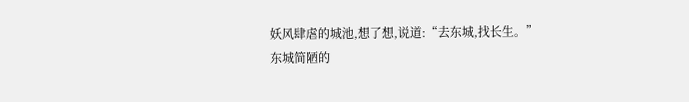妖风肆虐的城池,想了想,说道:“去东城,找长生。”
东城简陋的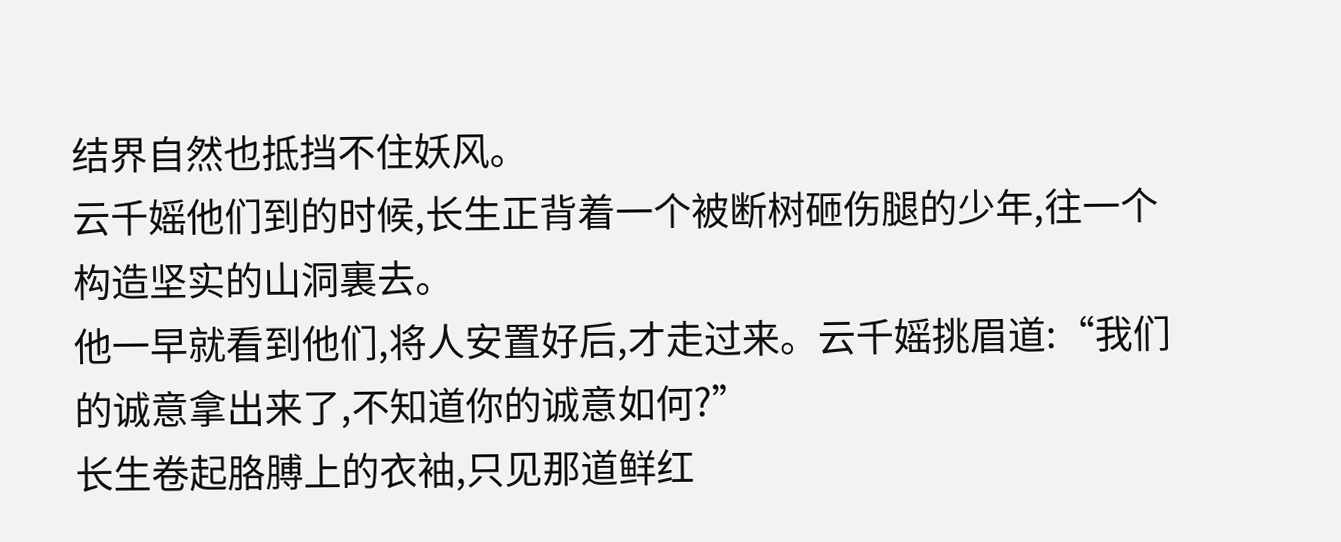结界自然也抵挡不住妖风。
云千媱他们到的时候,长生正背着一个被断树砸伤腿的少年,往一个构造坚实的山洞裏去。
他一早就看到他们,将人安置好后,才走过来。云千媱挑眉道:“我们的诚意拿出来了,不知道你的诚意如何?”
长生卷起胳膊上的衣袖,只见那道鲜红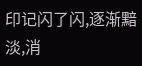印记闪了闪,逐渐黯淡,消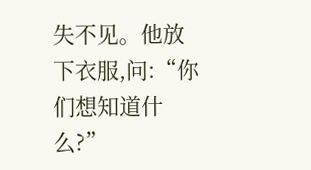失不见。他放下衣服,问:“你们想知道什么?”